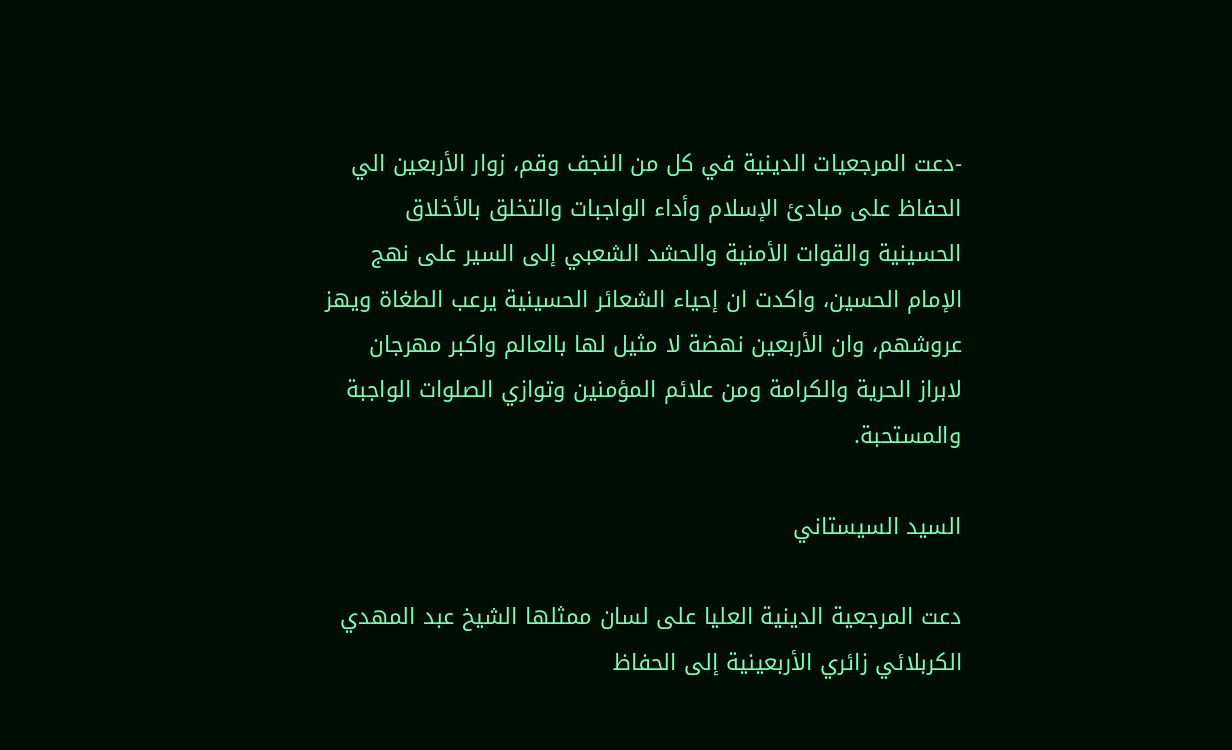-دعت المرجعيات الدينية في كل من النجف وقم، زوار الأربعين الي الحفاظ على مبادئ الإسلام وأداء الواجبات والتخلق بالأخلاق الحسينية والقوات الأمنية والحشد الشعبي إلى السير على نهج الإمام الحسين، واكدت ان إحياء الشعائر الحسينية يرعب الطغاة ويهز عروشهم، وان الأربعين نهضة لا مثيل لها بالعالم واكبر مهرجان لابراز الحرية والكرامة ومن علائم المؤمنین وتوازي الصلوات الواجبة والمستحبة.

السيد السيستاني

دعت المرجعية الدينية العليا على لسان ممثلها الشيخ عبد المهدي الكربلائي زائري الأربعينية إلى الحفاظ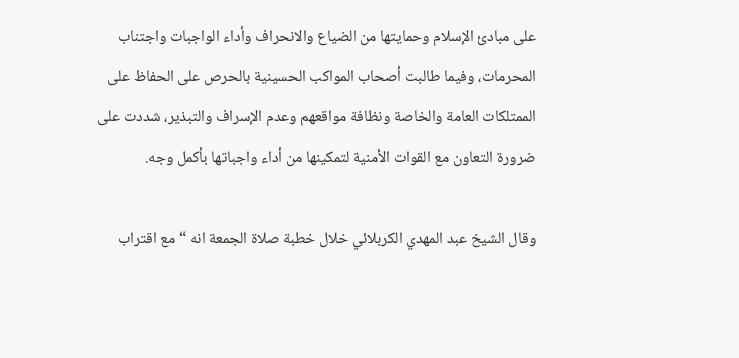على مبادئ الإسلام وحمايتها من الضياع والانحراف وأداء الواجبات واجتناب المحرمات، وفيما طالبت أصحاب المواكب الحسينية بالحرص على الحفاظ على الممتلكات العامة والخاصة ونظافة مواقعهم وعدم الإسراف والتبذير، شددت على ضرورة التعاون مع القوات الأمنية لتمكينها من أداء واجباتها بأكمل وجه.

وقال الشيخ عبد المهدي الكربلائي خلال خطبة صلاة الجمعة انه “مع اقتراب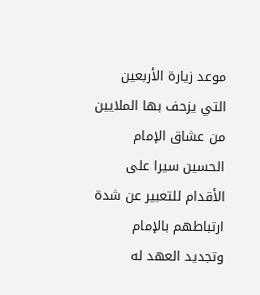موعد زيارة الأربعين التي يزحف بها الملايين من عشاق الإمام الحسين سيرا على الأقدام للتعبير عن شدة ارتباطهم بالإمام وتجديد العهد له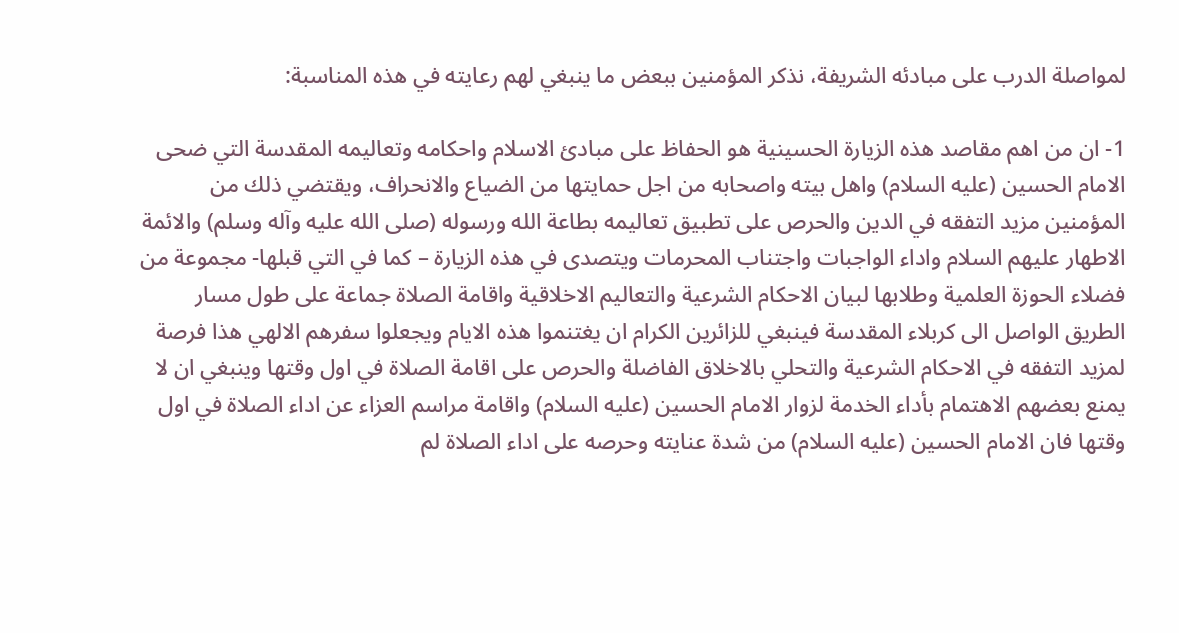لمواصلة الدرب على مبادئه الشريفة، نذكر المؤمنين ببعض ما ينبغي لهم رعايته في هذه المناسبة:

1- ان من اهم مقاصد هذه الزيارة الحسينية هو الحفاظ على مبادئ الاسلام واحكامه وتعاليمه المقدسة التي ضحى الامام الحسين (عليه السلام) واهل بيته واصحابه من اجل حمايتها من الضياع والانحراف، ويقتضي ذلك من المؤمنين مزيد التفقه في الدين والحرص على تطبيق تعاليمه بطاعة الله ورسوله (صلى الله عليه وآله وسلم) والائمة الاطهار عليهم السلام واداء الواجبات واجتناب المحرمات ويتصدى في هذه الزيارة – كما في التي قبلها- مجموعة من فضلاء الحوزة العلمية وطلابها لبيان الاحكام الشرعية والتعاليم الاخلاقية واقامة الصلاة جماعة على طول مسار الطريق الواصل الى كربلاء المقدسة فينبغي للزائرين الكرام ان يغتنموا هذه الايام ويجعلوا سفرهم الالهي هذا فرصة لمزيد التفقه في الاحكام الشرعية والتحلي بالاخلاق الفاضلة والحرص على اقامة الصلاة في اول وقتها وينبغي ان لا يمنع بعضهم الاهتمام بأداء الخدمة لزوار الامام الحسين (عليه السلام) واقامة مراسم العزاء عن اداء الصلاة في اول وقتها فان الامام الحسين (عليه السلام) من شدة عنايته وحرصه على اداء الصلاة لم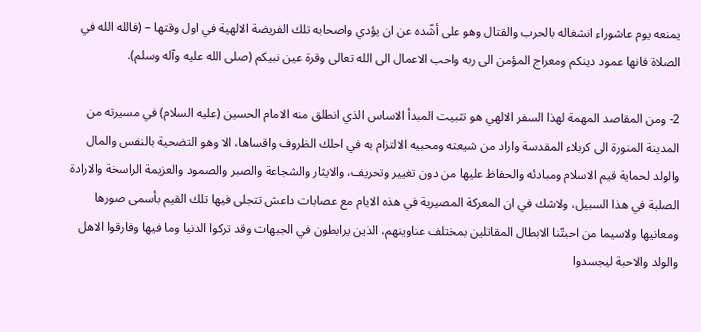يمنعه يوم عاشوراء انشغاله بالحرب والقتال وهو على أشّده عن ان يؤدي واصحابه تلك الفريضة الالهية في اول وقتها – (فالله الله في الصلاة فانها عمود دينكم ومعراج المؤمن الى ربه واحب الاعمال الى الله تعالى وقرة عين نبيكم (صلى الله عليه وآله وسلم).

2- ومن المقاصد المهمة لهذا السفر الالهي هو تثبيت المبدأ الاساس الذي انطلق منه الامام الحسين (عليه السلام) في مسيرته من المدينة المنورة الى كربلاء المقدسة واراد من شيعته ومحبيه الالتزام به في احلك الظروف واقساها، الا وهو التضحية بالنفس والمال والولد لحماية قيم الاسلام ومبادئه والحفاظ عليها من دون تغيير وتحريف، والايثار والشجاعة والصبر والصمود والعزيمة الراسخة والارادة الصلبة في هذا السبيل، ولاشك في ان المعركة المصيرية في هذه الايام مع عصابات داعش تتجلى فيها تلك القيم بأسمى صورها ومعانيها ولاسيما من احبتّنا الابطال المقاتلين بمختلف عناوينهم، الذين يرابطون في الجبهات وقد تركوا الدنيا وما فيها وفارقوا الاهل والولد والاحبة ليجسدوا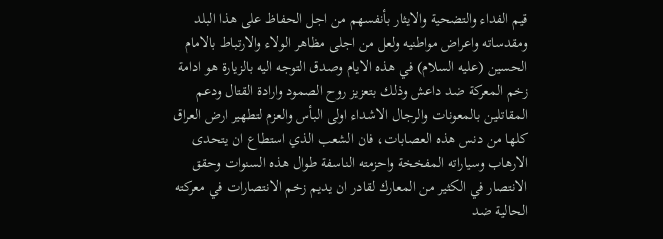قيم الفداء والتضحية والايثار بأنفسهم من اجل الحفاظ على هذا البلد ومقدساته واعراض مواطنيه ولعل من اجلى مظاهر الولاء والارتباط بالامام الحسين (عليه السلام) في هذه الايام وصدق التوجه اليه بالزيارة هو ادامة زخم المعركة ضد داعش وذلك بتعزيز روح الصمود وارادة القتال ودعم المقاتلين بالمعونات والرجال الاشداء اولى البأس والعزم لتطهير ارض العراق كلها من دنس هذه العصابات، فان الشعب الذي استطاع ان يتحدى الارهاب وسياراته المفخخة واحزمته الناسفة طوال هذه السنوات وحقق الانتصار في الكثير من المعارك لقادر ان يديم زخم الانتصارات في معركته الحالية ضد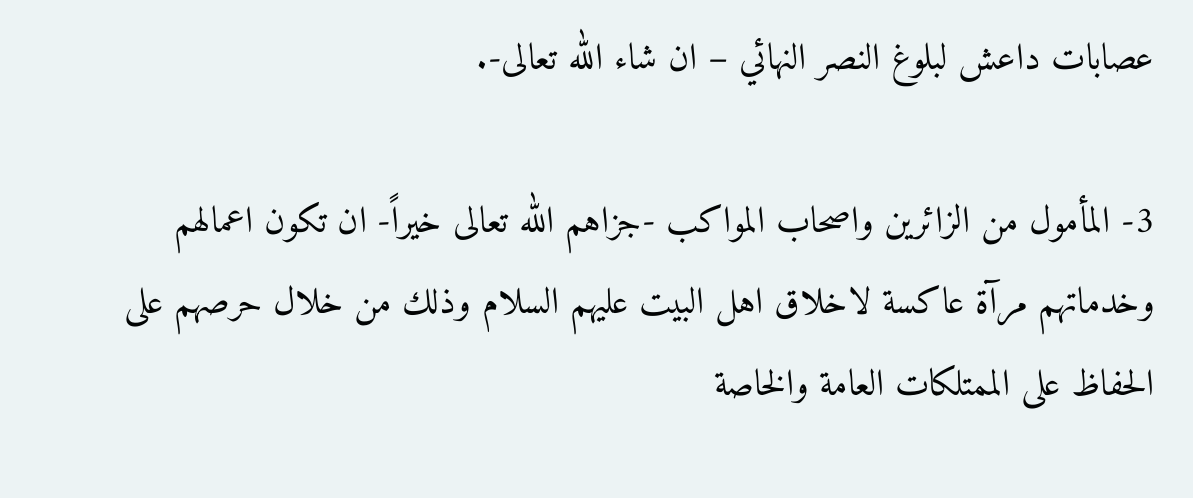عصابات داعش لبلوغ النصر النهائي – ان شاء الله تعالى-.

3- المأمول من الزائرين واصحاب المواكب -جزاهم الله تعالى خيراً- ان تكون اعمالهم وخدماتهم مرآة عاكسة لاخلاق اهل البيت عليهم السلام وذلك من خلال حرصهم على الحفاظ على الممتلكات العامة والخاصة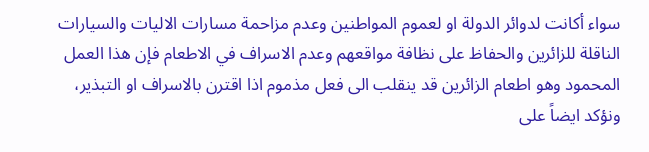سواء أكانت لدوائر الدولة او لعموم المواطنين وعدم مزاحمة مسارات الاليات والسيارات الناقلة للزائرين والحفاظ على نظافة مواقعهم وعدم الاسراف في الاطعام فإن هذا العمل المحمود وهو اطعام الزائرين قد ينقلب الى فعل مذموم اذا اقترن بالاسراف او التبذير، ونؤكد ايضاً على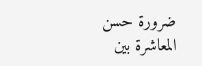ضرورة حسن المعاشرة بين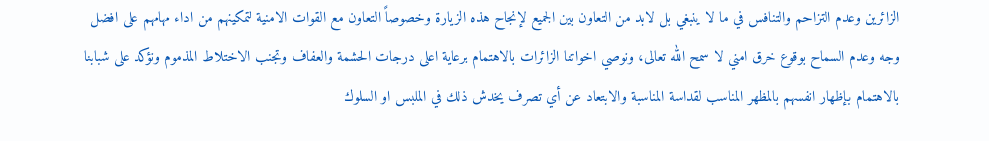الزائرين وعدم التزاحم والتنافس في ما لا ينبغي بل لابد من التعاون بين الجميع لإنجاح هذه الزيارة وخصوصاً التعاون مع القوات الامنية لتمكينهم من اداء مهامهم على افضل وجه وعدم السماح بوقوع خرق امني لا سمح الله تعالى، ونوصي اخواتنا الزائرات بالاهتمام برعاية اعلى درجات الحشمة والعفاف وتجنب الاختلاط المذموم ونؤكد على شبابنا بالاهتمام بإظهار انفسهم بالمظهر المناسب لقداسة المناسبة والابتعاد عن أي تصرف يخدش ذلك في الملبس او السلوك